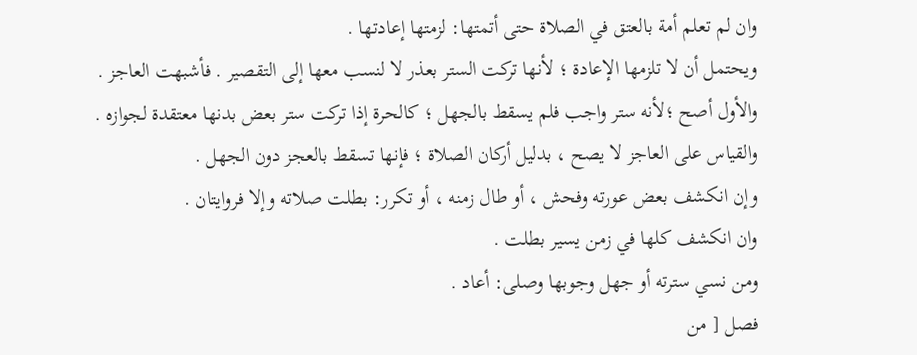وان لم تعلم أمة بالعتق في الصلاة حتى أتمتها: لزمتها إعادتها .
ويحتمل أن لا تلزمها الإعادة ؛ لأنها تركت الستر بعذر لا لنسب معها إلى التقصير . فأشبهت العاجز .
والأول أصح ؛لأنه ستر واجب فلم يسقط بالجهل ؛ كالحرة إذا تركت ستر بعض بدنها معتقدة لجوازه .
والقياس على العاجز لا يصح ، بدليل أركان الصلاة ؛ فإنها تسقط بالعجز دون الجهل .
وإن انكشف بعض عورته وفحش ، أو طال زمنه ، أو تكرر: بطلت صلاته وإلا فروايتان .
وان انكشف كلها في زمن يسير بطلت .
ومن نسي سترته أو جهل وجوبها وصلى: أعاد .
فصل [ من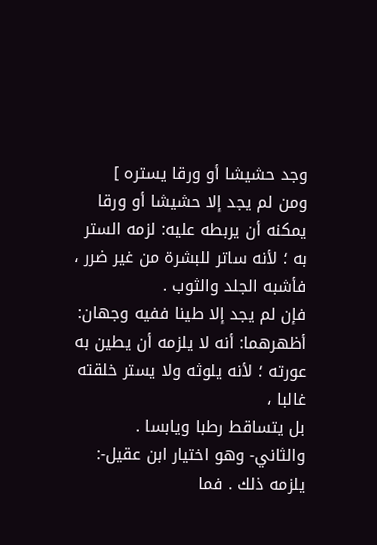وجد حشيشا أو ورقا يستره ]
ومن لم يجد إلا حشيشا أو ورقا يمكنه أن يربطه عليه: لزمه الستر به ؛ لأنه ساتر للبشرة من غير ضرر ، فأشبه الجلد والثوب .
فإن لم يجد إلا طينا ففيه وجهان:
أظهرهما: أنه لا يلزمه أن يطين به عورته ؛ لأنه يلوثه ولا يستر خلقته غالبا ،
بل يتساقط رطبا ويابسا .
والثاني- وهو اختيار ابن عقيل-: يلزمه ذلك . فما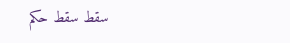سقط سقط حكم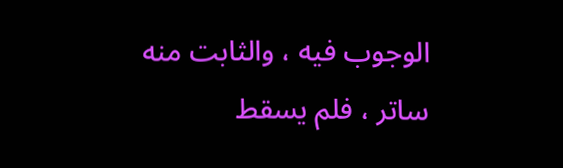الوجوب فيه ، والثابت منه ساتر ، فلم يسقط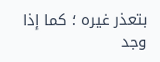بتعذر غيره ؛ كما إذا وجد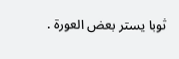ثوبا يستر بعض العورة .